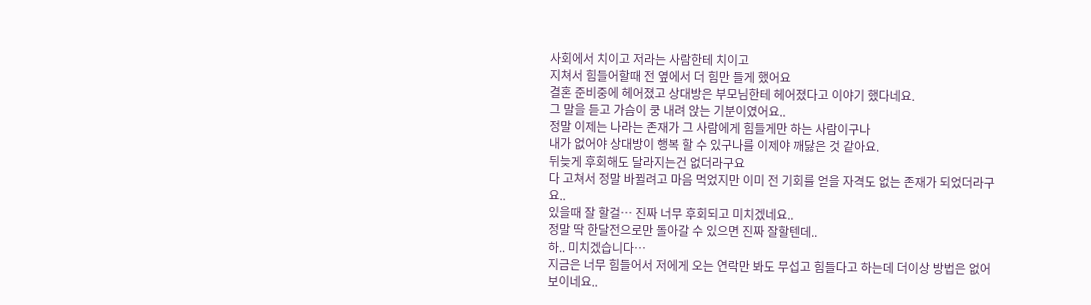사회에서 치이고 저라는 사람한테 치이고
지쳐서 힘들어할때 전 옆에서 더 힘만 들게 했어요
결혼 준비중에 헤어졌고 상대방은 부모님한테 헤어졌다고 이야기 했다네요.
그 말을 듣고 가슴이 쿵 내려 앉는 기분이였어요..
정말 이제는 나라는 존재가 그 사람에게 힘들게만 하는 사람이구나
내가 없어야 상대방이 행복 할 수 있구나를 이제야 깨닳은 것 같아요.
뒤늦게 후회해도 달라지는건 없더라구요
다 고쳐서 정말 바뀔려고 마음 먹었지만 이미 전 기회를 얻을 자격도 없는 존재가 되었더라구요..
있을때 잘 할걸… 진짜 너무 후회되고 미치겠네요..
정말 딱 한달전으로만 돌아갈 수 있으면 진짜 잘할텐데..
하.. 미치겠습니다…
지금은 너무 힘들어서 저에게 오는 연락만 봐도 무섭고 힘들다고 하는데 더이상 방법은 없어보이네요..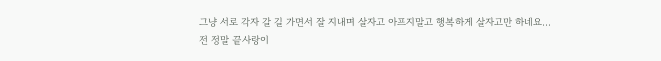그냥 서로 각자 갈 길 가면서 잘 지내며 살자고 아프지말고 행복하게 살자고만 하네요…
전 정말 끝사랑이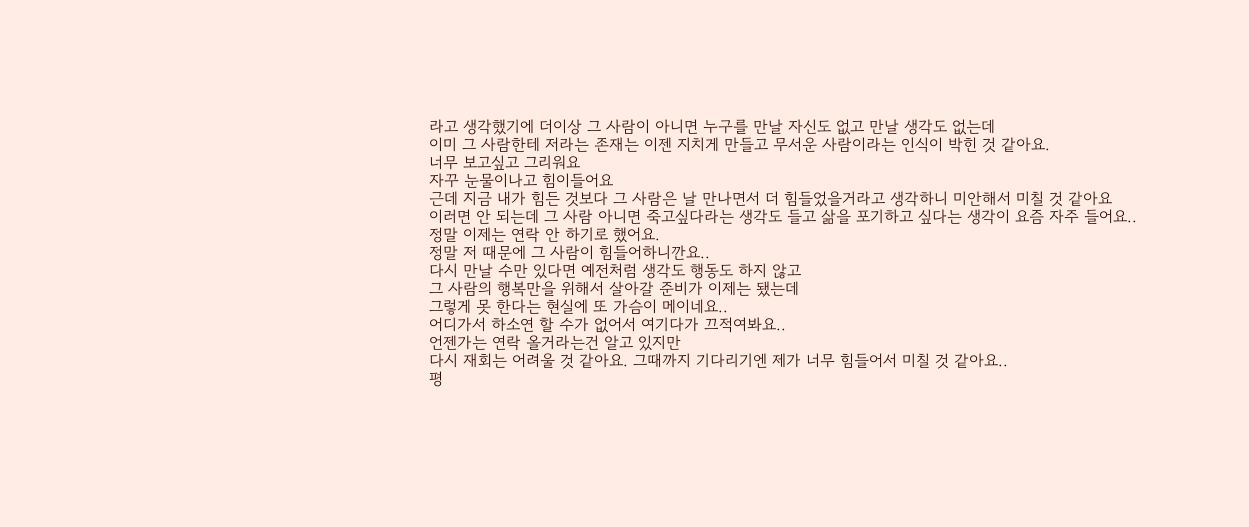라고 생각했기에 더이상 그 사람이 아니면 누구를 만날 자신도 없고 만날 생각도 없는데
이미 그 사람한테 저라는 존재는 이젠 지치게 만들고 무서운 사람이라는 인식이 박힌 것 같아요.
너무 보고싶고 그리워요
자꾸 눈물이나고 힘이들어요
근데 지금 내가 힘든 것보다 그 사람은 날 만나면서 더 힘들었을거라고 생각하니 미안해서 미칠 것 같아요
이러면 안 되는데 그 사람 아니면 죽고싶다라는 생각도 들고 삶을 포기하고 싶다는 생각이 요즘 자주 들어요..
정말 이제는 연락 안 하기로 했어요.
정말 저 때문에 그 사람이 힘들어하니깐요..
다시 만날 수만 있다면 예전처럼 생각도 행동도 하지 않고
그 사람의 행복만을 위해서 살아갈 준비가 이제는 됐는데
그렇게 못 한다는 현실에 또 가슴이 메이네요..
어디가서 하소연 할 수가 없어서 여기다가 끄적여봐요..
언젠가는 연락 올거라는건 알고 있지만
다시 재회는 어려울 것 같아요. 그때까지 기다리기엔 제가 너무 힘들어서 미칠 것 같아요..
평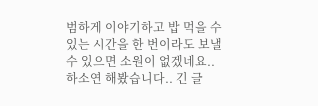범하게 이야기하고 밥 먹을 수 있는 시간을 한 번이라도 보낼 수 있으면 소원이 없겠네요..
하소연 해봤습니다.. 긴 글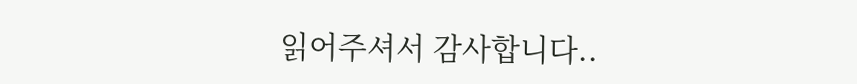읽어주셔서 감사합니다..